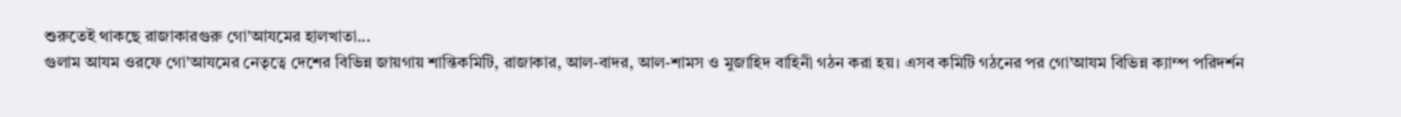শুরুতেই থাকছে রাজাকারগুরু গো’আযমের হালখাতা...
গুলাম আযম ওরফে গো’আযমের নেতৃত্বে দেশের বিভিন্ন জায়গায় শান্তিকমিটি, রাজাকার, আল-বাদর, আল-শামস ও মুজাহিদ বাহিনী গঠন করা হয়। এসব কমিটি গঠনের পর গো’আযম বিভিন্ন ক্যাম্প পরিদর্শন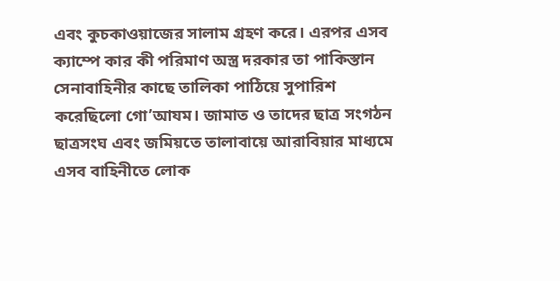এবং কুচকাওয়াজের সালাম গ্রহণ করে। এরপর এসব ক্যাম্পে কার কী পরিমাণ অস্ত্র দরকার তা পাকিস্তান সেনাবাহিনীর কাছে তালিকা পাঠিয়ে সুপারিশ করেছিলো গো’আযম। জামাত ও তাদের ছাত্র সংগঠন ছাত্রসংঘ এবং জমিয়তে তালাবায়ে আরাবিয়ার মাধ্যমে এসব বাহিনীতে লোক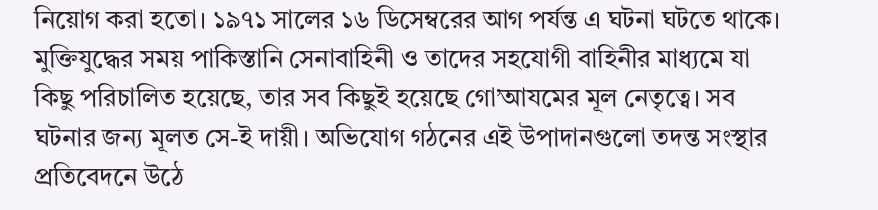নিয়োগ করা হতো। ১৯৭১ সালের ১৬ ডিসেম্বরের আগ পর্যন্ত এ ঘটনা ঘটতে থাকে। মুক্তিযুদ্ধের সময় পাকিস্তানি সেনাবাহিনী ও তাদের সহযোগী বাহিনীর মাধ্যমে যা কিছু পরিচালিত হয়েছে, তার সব কিছুই হয়েছে গো’আযমের মূল নেতৃত্বে। সব ঘটনার জন্য মূলত সে-ই দায়ী। অভিযোগ গঠনের এই উপাদানগুলো তদন্ত সংস্থার প্রতিবেদনে উঠে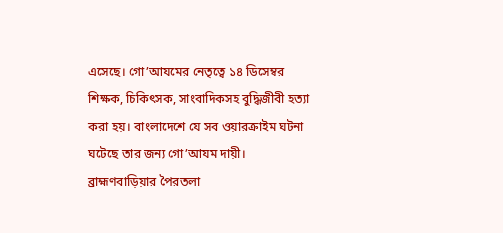এসেছে। গো’আযমের নেতৃত্বে ১৪ ডিসেম্বর শিক্ষক, চিকিৎসক, সাংবাদিকসহ বুদ্ধিজীবী হত্যা করা হয়। বাংলাদেশে যে সব ওয়ারক্রাইম ঘটনা ঘটেছে তার জন্য গো’আযম দায়ী। ব্রাহ্মণবাড়িয়ার পৈরতলা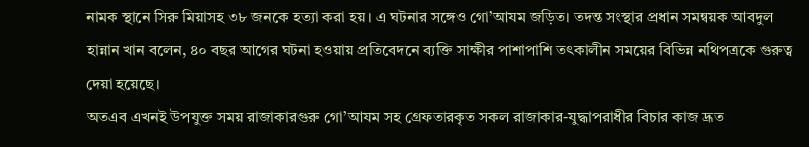নামক স্থানে সিরু মিয়াসহ ৩৮ জনকে হত্যা করা হয়। এ ঘটনার সঙ্গেও গো’আযম জড়িত। তদন্ত সংস্থার প্রধান সমন্বয়ক আবদুল হান্নান খান বলেন, ৪০ বছর আগের ঘটনা হওয়ায় প্রতিবেদনে ব্যক্তি সাক্ষীর পাশাপাশি তৎকালীন সময়ের বিভিন্ন নথিপত্রকে গুরুত্ব দেয়া হয়েছে।
অতএব এখনই উপযুক্ত সময় রাজাকারগুরু গো’আযম সহ গ্রেফতারকৃত সকল রাজাকার-যুদ্ধাপরাধীর বিচার কাজ দ্রূত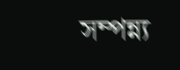সম্পন্ন্য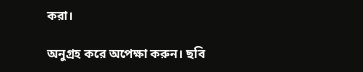করা।

অনুগ্রহ করে অপেক্ষা করুন। ছবি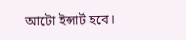আটো ইন্সার্ট হবে।